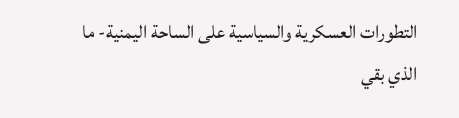التطورات العسكرية والسياسية على الساحة اليمنية- ما الذي بقي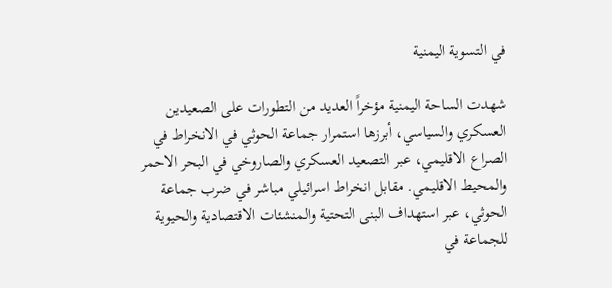في التسوية اليمنية

شهدت الساحة اليمنية مؤخراً العديد من التطورات على الصعيدين العسكري والسياسي، أبرزها استمرار جماعة الحوثي في الانخراط في الصراع الاقليمي، عبر التصعيد العسكري والصاروخي في البحر الاحمر والمحيط الاقليمي. مقابل انخراط اسرائيلي مباشر في ضرب جماعة الحوثي، عبر استهداف البنى التحتية والمنشئات الاقتصادية والحيوية للجماعة في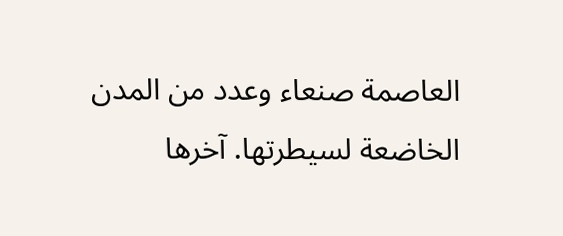العاصمة صنعاء وعدد من المدن الخاضعة لسيطرتها. آخرها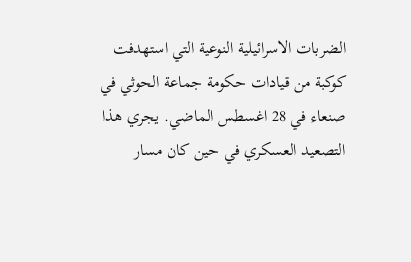الضربات الاسرائيلية النوعية التي استهدفت كوكبة من قيادات حكومة جماعة الحوثي في صنعاء في 28 اغسطس الماضي. يجري هذا التصعيد العسكري في حين كان مسار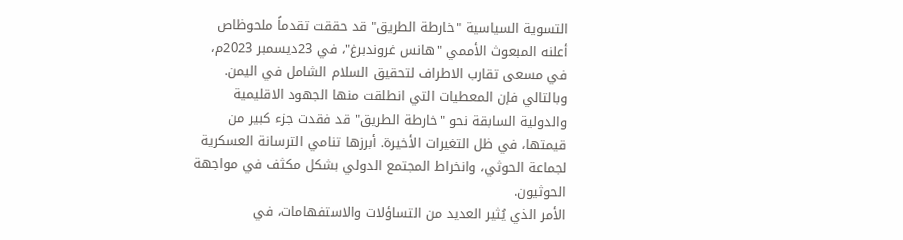التسوية السياسية "خارطة الطريق" قد حققت تقدماً ملحوظاص أعلنه المبعوث الأممي "هانس غروندبرغ"، في 23ديسمبر 2023م، في مسعى تقارب الاطراف لتحقيق السلام الشامل في اليمن.
وبالتالي فإن المعطيات التي انطلقت منها الجهود الاقليمية والدولية السابقة نحو "خارطة الطريق" قد فقدت جزء كبير من قيمتها، في ظل التغيرات الأخيرة. أبرزها تنامي الترسانة العسكرية لجماعة الحوثي، وانخراط المجتمع الدولي بشكل مكثف في مواجهة الحوثيون.
الأمر الذي يُثير العديد من التساؤلات والاستفهامات، في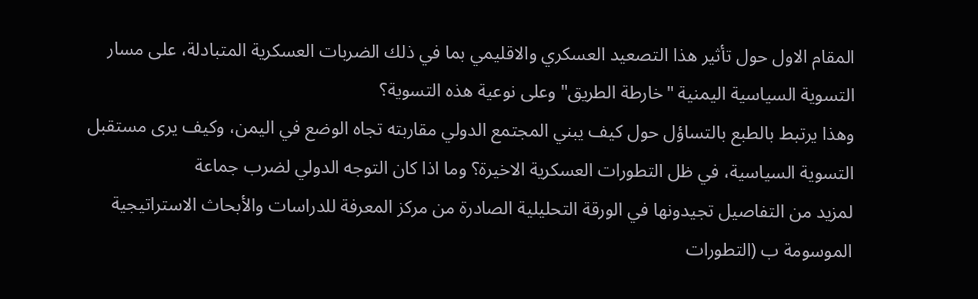المقام الاول حول تأثير هذا التصعيد العسكري والاقليمي بما في ذلك الضربات العسكرية المتبادلة، على مسار التسوية السياسية اليمنية "خارطة الطريق" وعلى نوعية هذه التسوية؟
وهذا يرتبط بالطبع بالتساؤل حول كيف يبني المجتمع الدولي مقاربته تجاه الوضع في اليمن، وكيف يرى مستقبل التسوية السياسية، في ظل التطورات العسكرية الاخيرة؟ وما اذا كان التوجه الدولي لضرب جماعة
لمزيد من التفاصيل تجيدونها في الورقة التحليلية الصادرة من مركز المعرفة للدراسات والأبحاث الاستراتيجية الموسومة ب (التطورات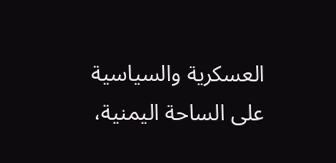العسكرية والسياسية على الساحة اليمنية،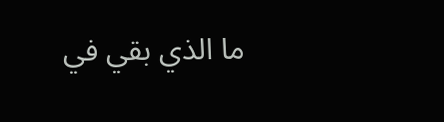ما الذي بقي في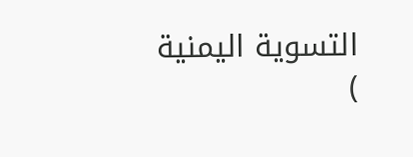التسوية اليمنية )